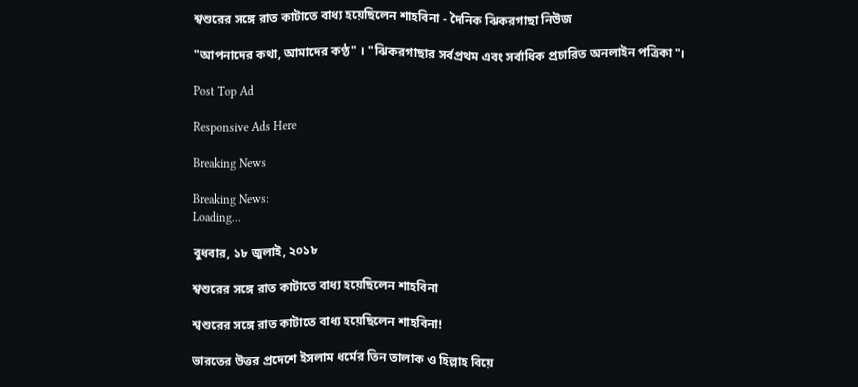শ্বশুরের সঙ্গে রাত কাটাতে বাধ্য হয়েছিলেন শাহবিনা - দৈনিক ঝিকরগাছা নিউজ

"আপনাদের কথা, আমাদের কণ্ঠ" । "ঝিকরগাছার সর্বপ্রথম এবং সর্বাধিক প্রচারিত অনলাইন পত্রিকা"।

Post Top Ad

Responsive Ads Here

Breaking News

Breaking News:
Loading...

বুধবার, ১৮ জুলাই, ২০১৮

শ্বশুরের সঙ্গে রাত কাটাতে বাধ্য হয়েছিলেন শাহবিনা

শ্বশুরের সঙ্গে রাত কাটাতে বাধ্য হয়েছিলেন শাহবিনা!

ভারতের উত্তর প্রদেশে ইসলাম ধর্মের তিন তালাক ও হিল্লাহ বিয়ে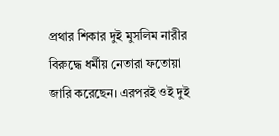প্রথার শিকার দুই মুসলিম নারীর বিরুদ্ধে ধর্মীয় নেতারা ফতোয়া জারি করেছেন। এরপরই ওই দুই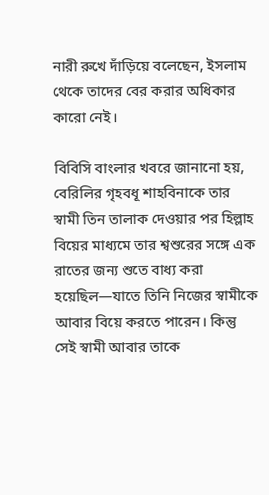নারী রুখে দাঁড়িয়ে বলেছেন, ইসলাম থেকে তাদের বের করার অধিকার কারো নেই।

বিবিসি বাংলার খবরে জানানো হয়, বেরিলির গৃহবধূ শাহবিনাকে তার স্বামী তিন তালাক দেওয়ার পর হিল্লাহ বিয়ের মাধ্যমে তার শ্বশুরের সঙ্গে এক রাতের জন্য শুতে বাধ্য করা হয়েছিল—যাতে তিনি নিজের স্বামীকে আবার বিয়ে করতে পারেন। কিন্তু সেই স্বামী আবার তাকে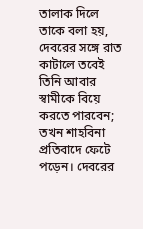তালাক দিলে তাকে বলা হয়, দেবরের সঙ্গে রাত কাটালে তবেই তিনি আবার স্বামীকে বিয়ে করতে পারবেন; তখন শাহবিনা প্রতিবাদে ফেটে পড়েন। দেবরের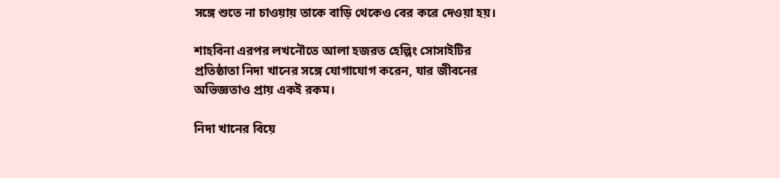সঙ্গে শুতে না চাওয়ায় তাকে বাড়ি থেকেও বের করে দেওয়া হয়।

শাহবিনা এরপর লখনৌতে আলা হজরত হেল্পিং সোসাইটির প্রতিষ্ঠাতা নিদা খানের সঙ্গে যোগাযোগ করেন, যার জীবনের অভিজ্ঞতাও প্রায় একই রকম।

নিদা খানের বিয়ে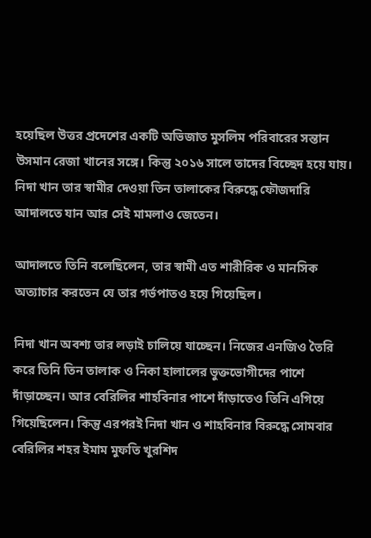হয়েছিল উত্তর প্রদেশের একটি অভিজাত মুসলিম পরিবারের সন্তান উসমান রেজা খানের সঙ্গে। কিন্তু ২০১৬ সালে তাদের বিচ্ছেদ হয়ে যায়। নিদা খান তার স্বামীর দেওয়া তিন তালাকের বিরুদ্ধে ফৌজদারি আদালতে যান আর সেই মামলাও জেতেন।

আদালতে তিনি বলেছিলেন, তার স্বামী এত শারীরিক ও মানসিক অত্যাচার করতেন যে তার গর্ভপাতও হয়ে গিয়েছিল।

নিদা খান অবশ্য তার লড়াই চালিয়ে যাচ্ছেন। নিজের এনজিও তৈরি করে তিনি তিন তালাক ও নিকা হালালের ভুক্তভোগীদের পাশে দাঁড়াচ্ছেন। আর বেরিলির শাহবিনার পাশে দাঁড়াতেও তিনি এগিয়ে গিয়েছিলেন। কিন্তু এরপরই নিদা খান ও শাহবিনার বিরুদ্ধে সোমবার বেরিলির শহর ইমাম মুফতি খুরশিদ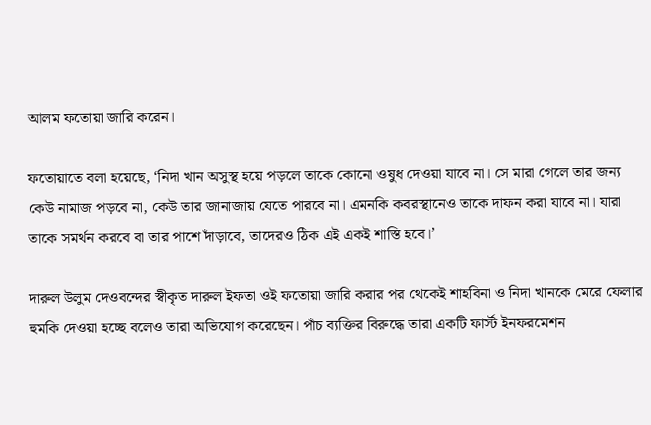আলম ফতোয়া জারি করেন।

ফতোয়াতে বলা হয়েছে, ‘নিদা খান অসুস্থ হয়ে পড়লে তাকে কোনো ওষুধ দেওয়া যাবে না। সে মারা গেলে তার জন্য কেউ নামাজ পড়বে না, কেউ তার জানাজায় যেতে পারবে না। এমনকি কবরস্থানেও তাকে দাফন করা যাবে না। যারা তাকে সমর্থন করবে বা তার পাশে দাঁড়াবে, তাদেরও ঠিক এই একই শাস্তি হবে।’

দারুল উলুম দেওবন্দের স্বীকৃত দারুল ইফতা ওই ফতোয়া জারি করার পর থেকেই শাহবিনা ও নিদা খানকে মেরে ফেলার হুমকি দেওয়া হচ্ছে বলেও তারা অভিযোগ করেছেন। পাঁচ ব্যক্তির বিরুদ্ধে তারা একটি ফার্স্ট ইনফরমেশন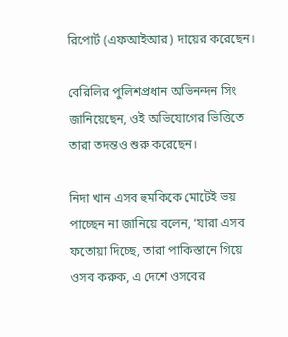রিপোর্ট (এফআইআর) দায়ের করেছেন।

বেরিলির পুলিশপ্রধান অভিনন্দন সিং জানিয়েছেন, ওই অভিযোগের ভিত্তিতে তারা তদন্তও শুরু করেছেন।

নিদা খান এসব হুমকিকে মোটেই ভয় পাচ্ছেন না জানিয়ে বলেন, ‘যারা এসব ফতোয়া দিচ্ছে, তারা পাকিস্তানে গিয়ে ওসব করুক, এ দেশে ওসবের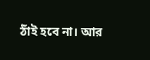ঠাঁই হবে না। আর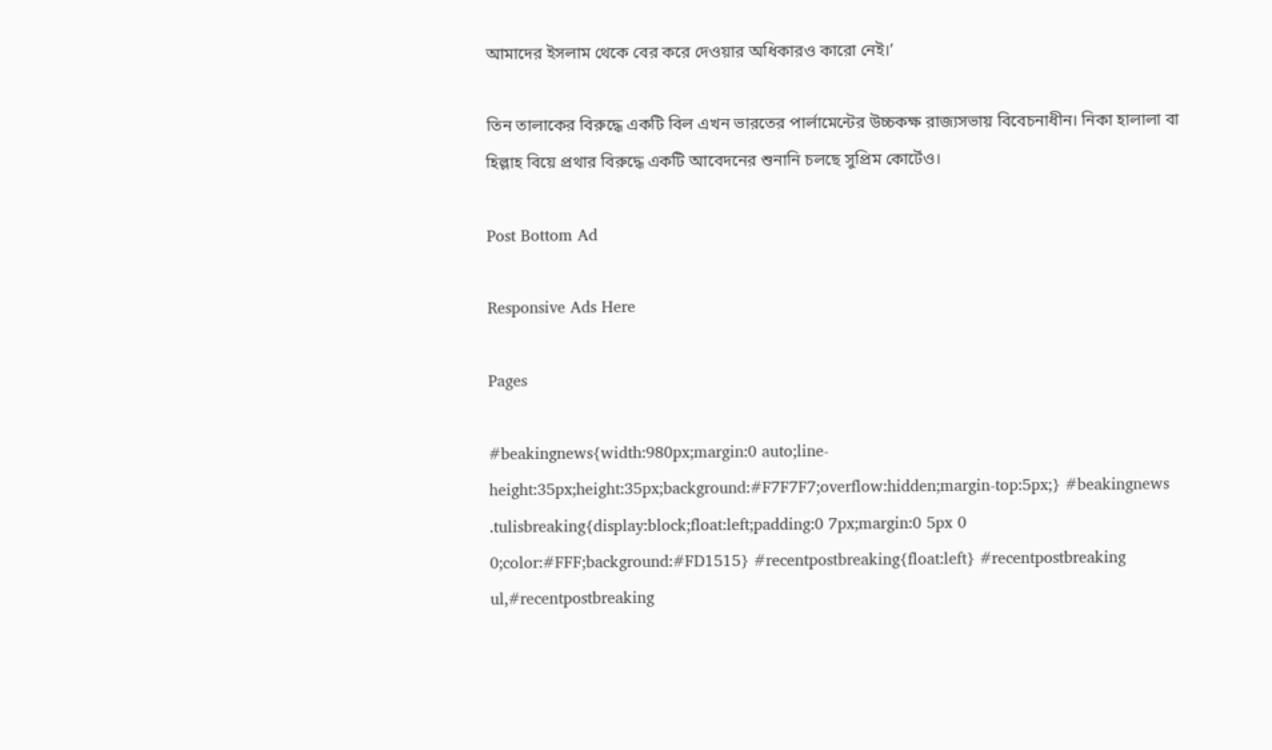আমাদের ইসলাম থেকে বের করে দেওয়ার অধিকারও কারো নেই।’

তিন তালাকের বিরুদ্ধে একটি বিল এখন ভারতের পার্লামেন্টের উচ্চকক্ষ রাজ্যসভায় বিবেচনাধীন। নিকা হালালা বা হিল্লাহ বিয়ে প্রথার বিরুদ্ধে একটি আবেদনের শুনানি চলছে সুপ্রিম কোর্টেও।

Post Bottom Ad

Responsive Ads Here

Pages

#beakingnews{width:980px;margin:0 auto;line-height:35px;height:35px;background:#F7F7F7;overflow:hidden;margin-top:5px;} #beakingnews .tulisbreaking{display:block;float:left;padding:0 7px;margin:0 5px 0 0;color:#FFF;background:#FD1515} #recentpostbreaking{float:left} #recentpostbreaking ul,#recentpostbreaking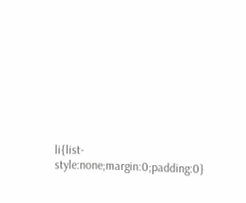li{list-style:none;margin:0;padding:0}